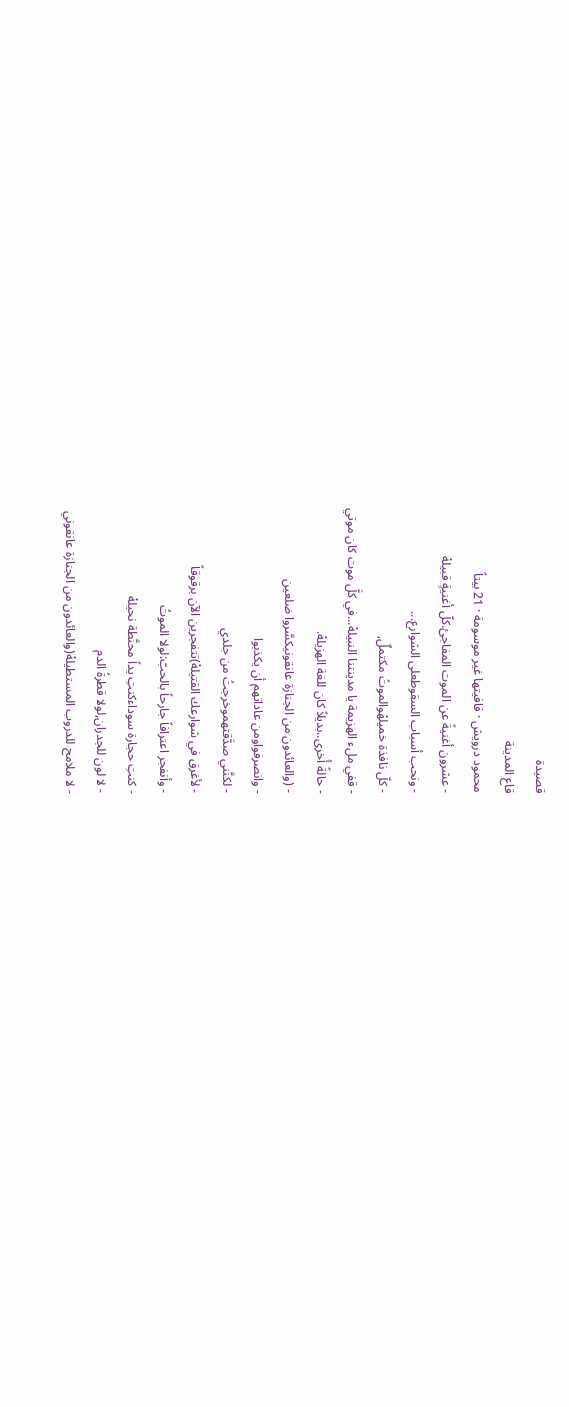قصيدة
قاع المدينة
محمود درويش · قافيتها غير موسومة · 21 بيتاً
- عشرون أغنيةً عن الموت المفاجئ.كلّ أغنيةٍ قبيلهْ
- ونحب أسباب السقوطعلى الشوارع...
- كلّ نافذة خميلهْوالموتُ مكتملٌ,
- قفي ملء الهزيمة يا مدينتنا النبيلهْ...في كلَّ موت كان موتي
- حالةً أُخرى..بديلاً كان للغة الهزيلهْ.
- (والعائدون من الجنازة عانقونيكسَّروا ضلعين
- وانصرفواومن عاداتهم أن يكذبوا
- لكنَّني صدَّقتهموخرجتُ من جلدي
- لأغرق في شوارعك القتيلهْ)تتفجرين الآن برقوقاً
- وأنفجر اعترافاً جارحاً بالحبّ:لولا الموتُ
- كنتِ حجارة سوداءكنتِ يداً محنَّطة نحيلهْ
- لا لون للجدران,لولا قطرةُ الدم
- لا ملامح للدروب المستطيلهْ(والعائدون من الجنازة عانقوني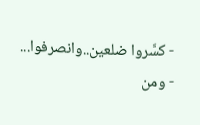- كسَّروا ضلعين..وانصرفوا...
- ومن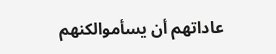عاداتهم أن يسأموالكنهم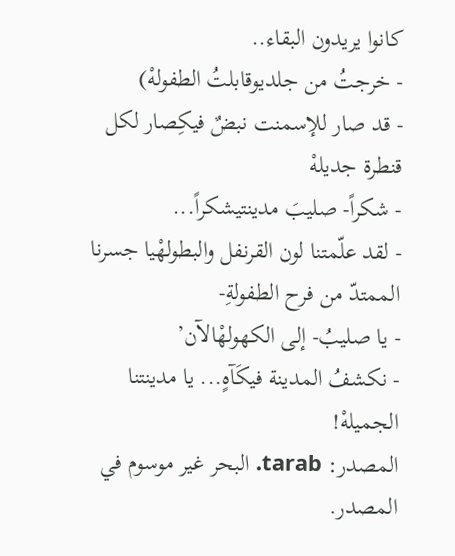كانوا يريدون البقاء..
- خرجتُ من جلديوقابلتُ الطفولهْ)
- قد صار للإسمنت نبضٌ فيكِصار لكل قنطرة جديلهْ
- شكراً- صليبَ مدينتيشكراً...
- لقد علّمتنا لون القرنفل والبطولهْيا جسرنا الممتدّ من فرح الطفولةِ-
- يا صليبُ- إلى الكهولهْالآن’
- نكشفُ المدينة فيكَآهٍ... يا مدينتنا الجميلهْ!
المصدر: tarab. البحر غير موسوم في المصدر.